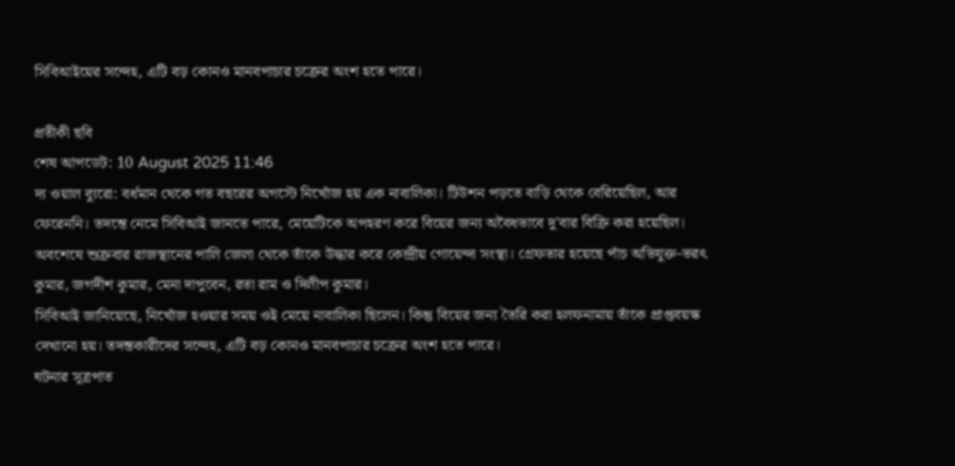সিবিআইয়ের সন্দেহ, এটি বড় কোনও মানবপাচার চক্রের অংশ হতে পারে।

প্রতীকী ছবি
শেষ আপডেট: 10 August 2025 11:46
দ্য ওয়াল ব্যুরো: বর্ধমান থেকে গত বছরের অগস্টে নিখোঁজ হয় এক নাবালিকা। টিউশন পড়তে বাড়ি থেকে বেরিয়েছিল, আর ফেরেননি। তদন্তে নেমে সিবিআই জানতে পারে, মেয়েটিকে অপহরণ করে বিয়ের জন্য অবৈধভাবে দু'বার বিক্রি করা হয়েছিল। অবশেষে শুক্রবার রাজস্থানের পালি জেলা থেকে তাঁকে উদ্ধার করে কেন্দ্রীয় গোয়েন্দা সংস্থা। গ্রেফতার হয়েছে পাঁচ অভিযুক্ত-ভরৎ কুমার, জগদীশ কুমার, মেনা দাপুবেন, রতা রাম ও দিলীপ কুমার।
সিবিআই জানিয়েছে, নিখোঁজ হওয়ার সময় ওই মেয়ে নাবালিকা ছিলেন। কিন্তু বিয়ের জন্য তৈরি করা হলফনামায় তাঁকে প্রাপ্তবয়স্ক দেখানো হয়। তদন্তকারীদের সন্দেহ, এটি বড় কোনও মানবপাচার চক্রের অংশ হতে পারে।
ঘটনার সূত্রপাত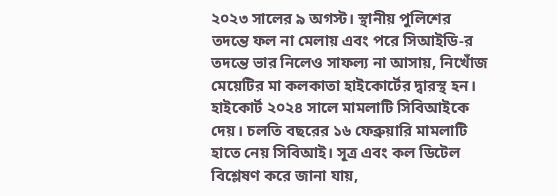২০২৩ সালের ৯ অগস্ট। স্থানীয় পুলিশের তদন্তে ফল না মেলায় এবং পরে সিআইডি-র তদন্তে ভার নিলেও সাফল্য না আসায়, নিখোঁজ মেয়েটির মা কলকাতা হাইকোর্টের দ্বারস্থ হন। হাইকোর্ট ২০২৪ সালে মামলাটি সিবিআইকে দেয়। চলতি বছরের ১৬ ফেব্রুয়ারি মামলাটি হাতে নেয় সিবিআই। সূত্র এবং কল ডিটেল বিশ্লেষণ করে জানা যায়,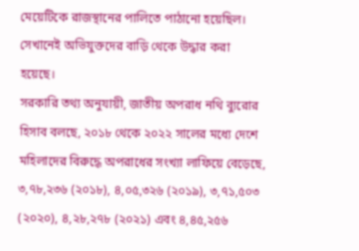মেয়েটিকে রাজস্থানের পালিতে পাঠানো হয়েছিল। সেখানেই অভিযুক্তদের বাড়ি থেকে উদ্ধার করা হয়েছে।
সরকারি তথ্য অনুযায়ী, জাতীয় অপরাধ নথি ব্যুরোর হিসাব বলছে, ২০১৮ থেকে ২০২২ সালের মধ্যে দেশে মহিলাদের বিরুদ্ধে অপরাধের সংখ্যা লাফিয়ে বেড়েছে, ৩,৭৮,২৩৬ (২০১৮), ৪,০৫,৩২৬ (২০১৯), ৩,৭১,৫০৩ (২০২০), ৪,২৮,২৭৮ (২০২১) এবং ৪,৪৫,২৫৬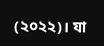(২০২২)। যা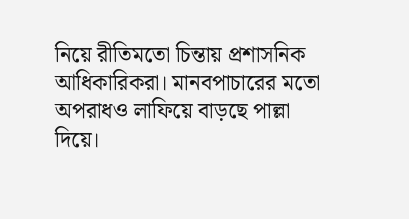নিয়ে রীতিমতো চিন্তায় প্রশাসনিক আধিকারিকরা। মানবপাচারের মতো অপরাধও লাফিয়ে বাড়ছে পাল্লা দিয়ে।